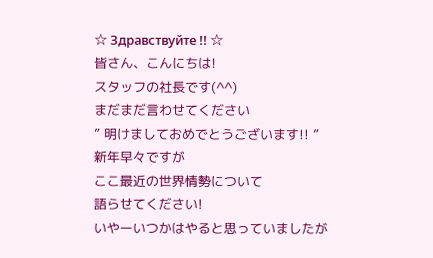☆ Здравствуйте !! ☆
皆さん、こんにちは!
スタッフの社長です(^^)
まだまだ言わせてください
” 明けましておめでとうございます!! ”
新年早々ですが
ここ最近の世界情勢について
語らせてください!
いやーいつかはやると思っていましたが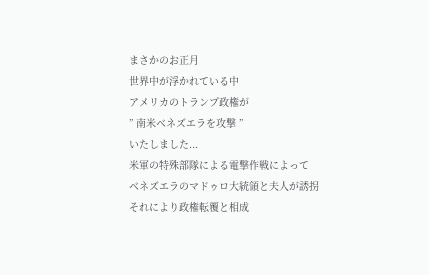まさかのお正月
世界中が浮かれている中
アメリカのトランプ政権が
” 南米ベネズエラを攻撃 ”
いたしました...
米軍の特殊部隊による電撃作戦によって
ベネズエラのマドゥロ大統領と夫人が誘拐
それにより政権転覆と相成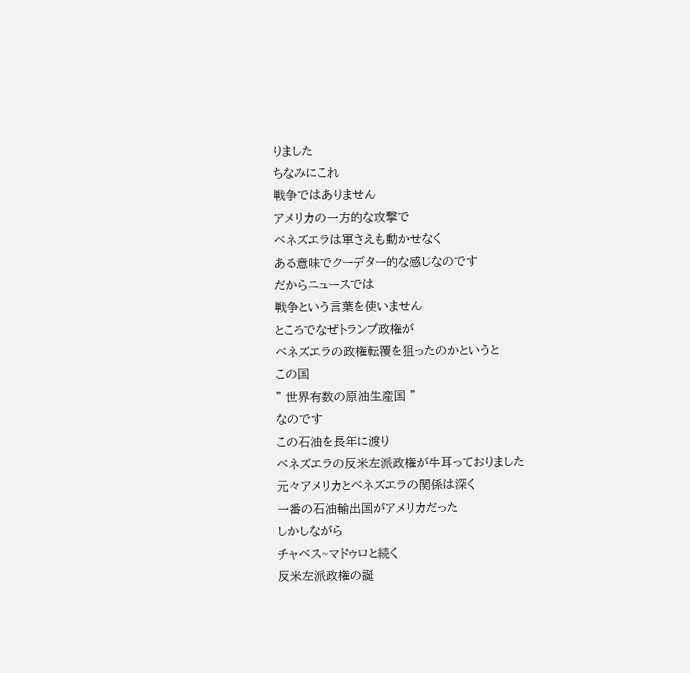りました
ちなみにこれ
戦争ではありません
アメリカの一方的な攻撃で
ベネズエラは軍さえも動かせなく
ある意味でクーデター的な感じなのです
だからニュースでは
戦争という言葉を使いません
ところでなぜトランプ政権が
ベネズエラの政権転覆を狙ったのかというと
この国
” 世界有数の原油生産国 ”
なのです
この石油を長年に渡り
ベネズエラの反米左派政権が牛耳っておりました
元々アメリカとベネズエラの関係は深く
一番の石油輸出国がアメリカだった
しかしながら
チャベス~マドゥロと続く
反米左派政権の誕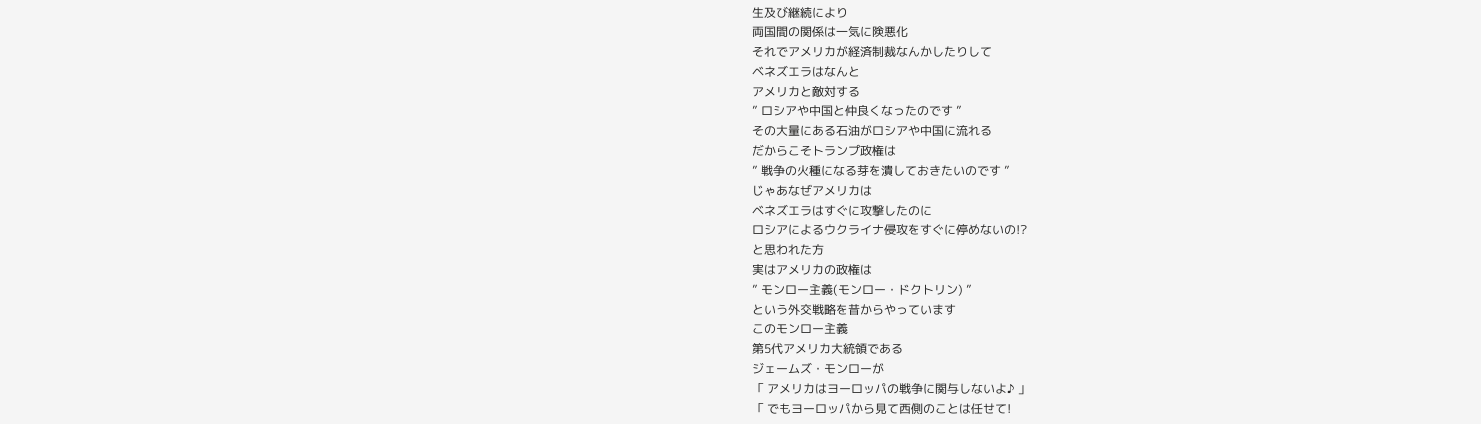生及び継続により
両国間の関係は一気に険悪化
それでアメリカが経済制裁なんかしたりして
ベネズエラはなんと
アメリカと敵対する
” ロシアや中国と仲良くなったのです ”
その大量にある石油がロシアや中国に流れる
だからこそトランプ政権は
” 戦争の火種になる芽を潰しておきたいのです ”
じゃあなぜアメリカは
ベネズエラはすぐに攻撃したのに
ロシアによるウクライナ侵攻をすぐに停めないの!?
と思われた方
実はアメリカの政権は
” モンロー主義(モンロー・ドクトリン) ”
という外交戦略を昔からやっています
このモンロー主義
第5代アメリカ大統領である
ジェームズ・モンローが
「 アメリカはヨーロッパの戦争に関与しないよ♪ 」
「 でもヨーロッパから見て西側のことは任せて!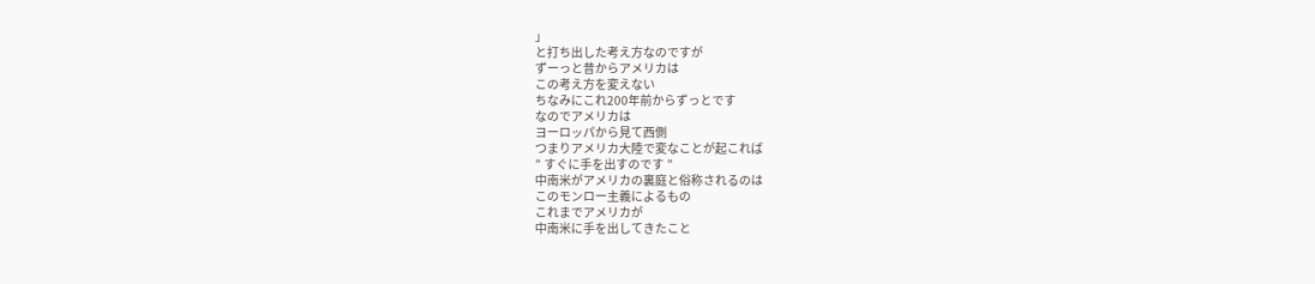」
と打ち出した考え方なのですが
ずーっと昔からアメリカは
この考え方を変えない
ちなみにこれ200年前からずっとです
なのでアメリカは
ヨーロッパから見て西側
つまりアメリカ大陸で変なことが起これば
” すぐに手を出すのです ”
中南米がアメリカの裏庭と俗称されるのは
このモンロー主義によるもの
これまでアメリカが
中南米に手を出してきたこと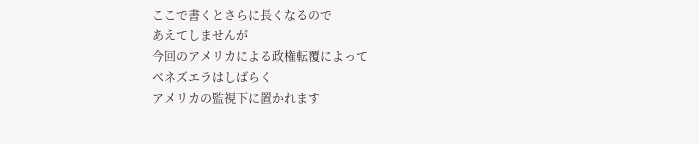ここで書くとさらに長くなるので
あえてしませんが
今回のアメリカによる政権転覆によって
ベネズエラはしばらく
アメリカの監視下に置かれます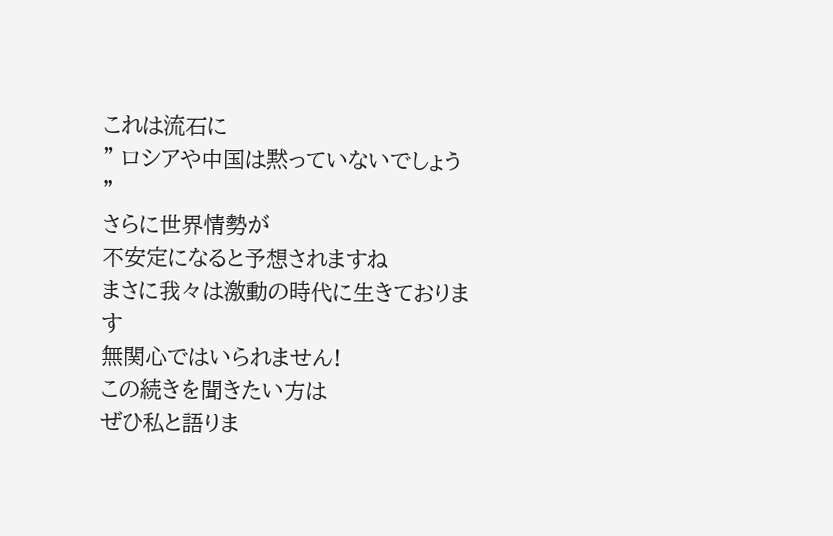これは流石に
” ロシアや中国は黙っていないでしょう ”
さらに世界情勢が
不安定になると予想されますね
まさに我々は激動の時代に生きております
無関心ではいられません!
この続きを聞きたい方は
ぜひ私と語りま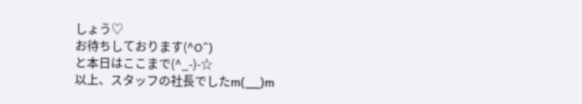しょう♡
お待ちしております(^O^)
と本日はここまで(^_-)-☆
以上、スタッフの社長でしたm(__)m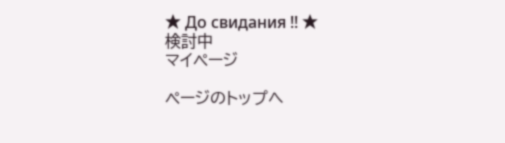★ До свидания !! ★
検討中
マイページ

ページのトップへ